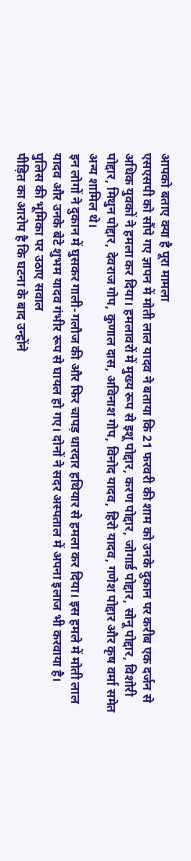आपको बताए क्या है पूरा मामला
एसएसपी को सौंपे गए ज्ञापन में मोती लाल यादव ने बताया कि 21 फरवरी की शाम को उनके दुकान पर करीब एक दर्जन से अधिक युवकों ने हमला कर दिया। हमलावरों में मुख्य रूप से इशू पोद्दार, करण पोद्दार, जोगार्ड पोद्दार, सोनू पोद्दार, विशोरी पोद्दार, मिथुन पोद्दार, देवराज गोप, कुणाल दास, अविनाश गोप, विनोद यादव, हिरो यादव, गणेश पोद्दार और कृष वर्मा समेत अन्य शामिल थे।
इन लोगों ने दुकान में घुसकर गाली-गलौज की और फिर चापड़ धारदार हथियार से हमला कर दिया। इस हमले में मोती लाल यादव और उनके बेटे शुभम यादव गंभीर रूप से घायल हो गए। दोनों ने सदर अस्पताल में अपना इलाज भी करवाया है।
पुलिस की भूमिका पर उठाए सवाल
पीड़ित का आरोप है कि घटना के बाद उन्होंने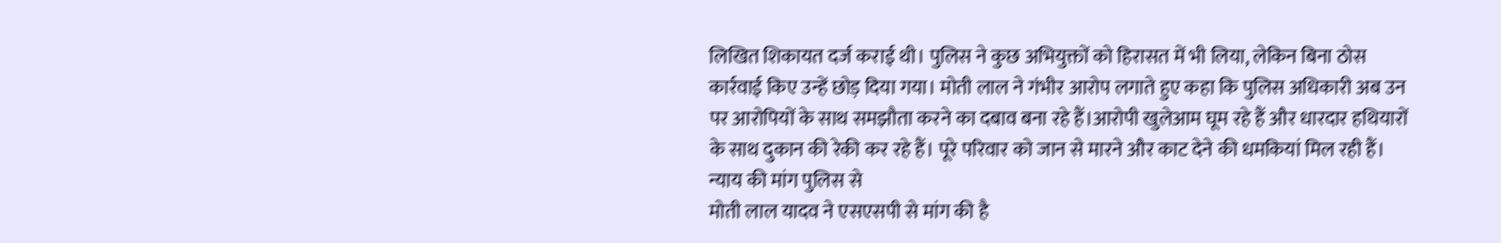लिखित शिकायत दर्ज कराई थी। पुलिस ने कुछ अभियुक्तों को हिरासत में भी लिया, लेकिन बिना ठोस कार्रवाई किए उन्हें छोड़ दिया गया। मोती लाल ने गंभीर आरोप लगाते हुए कहा कि पुलिस अधिकारी अब उन पर आरोपियों के साथ समझौता करने का दबाव बना रहे हैं।आरोपी खुलेआम घूम रहे हैं और धारदार हथियारों के साथ दुकान की रेकी कर रहे हैं। पूरे परिवार को जान से मारने और काट देने की धमकियां मिल रही हैं।
न्याय की मांग पुलिस से
मोती लाल यादव ने एसएसपी से मांग की है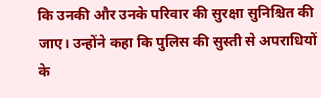कि उनकी और उनके परिवार की सुरक्षा सुनिश्चित की जाए। उन्होंने कहा कि पुलिस की सुस्ती से अपराधियों के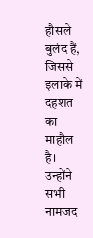हौसले बुलंद हैं, जिससे इलाके में दहशत का माहौल है। उन्होंने सभी नामजद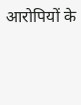आरोपियों के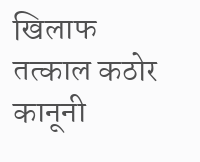खिलाफ तत्काल कठोर कानूनी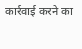कार्रवाई करने का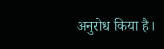अनुरोध किया है।